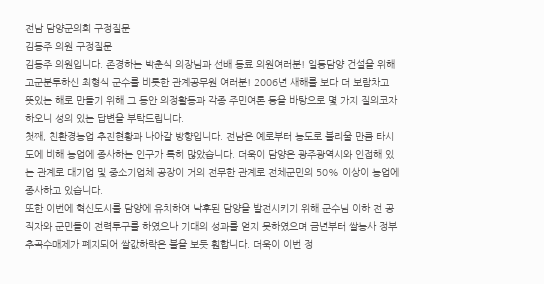전남 담양군의회 구정질문
김동주 의원 구정질문
김동주 의원입니다. 존경하는 박춘식 의장님과 선배 동료 의원여러분! 일등담양 건설을 위해 고군분투하신 최형식 군수를 비롯한 관계공무원 여러분! 2006년 새해를 보다 더 보람차고 뜻있는 해로 만들기 위해 그 동안 의정활동과 각종 주민여론 등을 바탕으로 몇 가지 질의코자 하오니 성의 있는 답변을 부탁드립니다.
첫째, 친환경농업 추진현황과 나아갈 방향입니다. 전남은 예로부터 농도로 불리울 만큼 타시도에 비해 농업에 종사하는 인구가 특히 많았습니다. 더욱이 담양은 광주광역시와 인접해 있는 관계로 대기업 및 중소기업체 공장이 거의 전무한 관계로 전체군민의 50% 이상이 농업에 종사하고 있습니다.
또한 이번에 혁신도시를 담양에 유치하여 낙후된 담양을 발전시키기 위해 군수님 이하 전 공직자와 군민들이 전력투구를 하였으나 기대의 성과를 얻지 못하였으며 금년부터 쌀농사 정부 추곡수매제가 폐지되어 쌀값하락은 불을 보듯 훤합니다. 더욱이 이번 정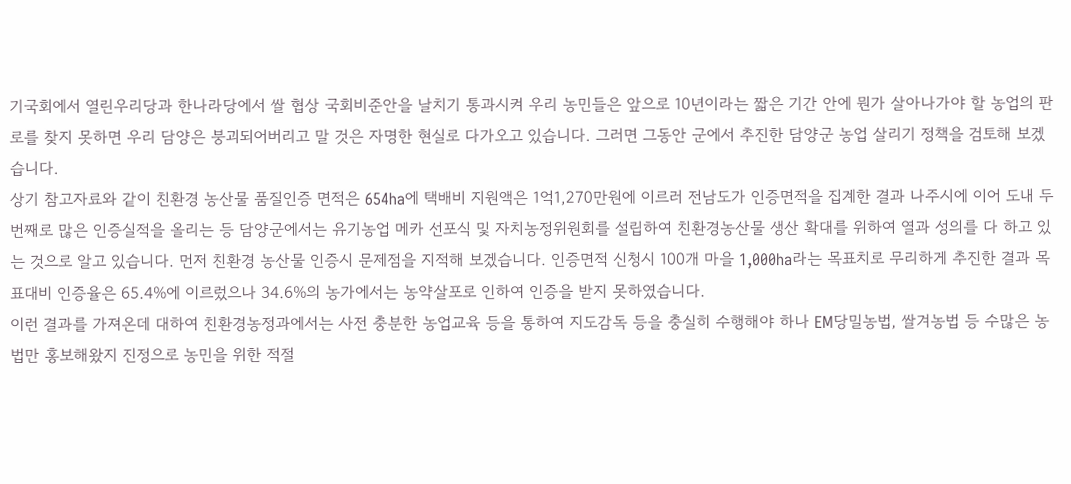기국회에서 열린우리당과 한나라당에서 쌀 협상 국회비준안을 날치기 통과시켜 우리 농민들은 앞으로 10년이라는 짧은 기간 안에 뭔가 살아나가야 할 농업의 판로를 찾지 못하면 우리 담양은 붕괴되어버리고 말 것은 자명한 현실로 다가오고 있습니다. 그러면 그동안 군에서 추진한 담양군 농업 살리기 정책을 검토해 보겠습니다.
상기 참고자료와 같이 친환경 농산물 품질인증 면적은 654ha에 택배비 지원액은 1억1,270만원에 이르러 전남도가 인증면적을 집계한 결과 나주시에 이어 도내 두 번째로 많은 인증실적을 올리는 등 담양군에서는 유기농업 메카 선포식 및 자치농정위원회를 설립하여 친환경농산물 생산 확대를 위하여 열과 성의를 다 하고 있는 것으로 알고 있습니다. 먼저 친환경 농산물 인증시 문제점을 지적해 보겠습니다. 인증면적 신청시 100개 마을 1,000ha라는 목표치로 무리하게 추진한 결과 목표대비 인증율은 65.4%에 이르렀으나 34.6%의 농가에서는 농약살포로 인하여 인증을 받지 못하였습니다.
이런 결과를 가져온데 대하여 친환경농정과에서는 사전 충분한 농업교육 등을 통하여 지도감독 등을 충실히 수행해야 하나 EM당밀농법, 쌀겨농법 등 수많은 농법만 홍보해왔지 진정으로 농민을 위한 적절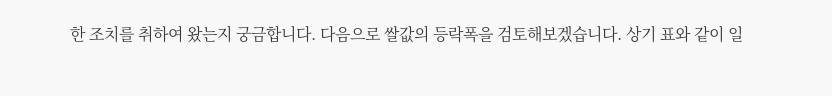한 조치를 취하여 왔는지 궁금합니다. 다음으로 쌀값의 등락폭을 검토해보겠습니다. 상기 표와 같이 일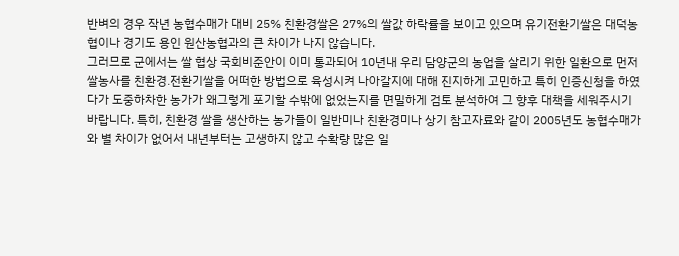반벼의 경우 작년 농협수매가 대비 25% 친환경쌀은 27%의 쌀값 하락률을 보이고 있으며 유기전환기쌀은 대덕농협이나 경기도 용인 원산농협과의 큰 차이가 나지 않습니다.
그러므로 군에서는 쌀 협상 국회비준안이 이미 통과되어 10년내 우리 담양군의 농업을 살리기 위한 일환으로 먼저 쌀농사를 친환경․전환기쌀을 어떠한 방법으로 육성시켜 나아갈지에 대해 진지하게 고민하고 특히 인증신청을 하였다가 도중하차한 농가가 왜그렇게 포기할 수밖에 없었는지를 면밀하게 검토 분석하여 그 향후 대책을 세워주시기 바랍니다. 특히, 친환경 쌀을 생산하는 농가들이 일반미나 친환경미나 상기 참고자료와 같이 2005년도 농협수매가와 별 차이가 없어서 내년부터는 고생하지 않고 수확량 많은 일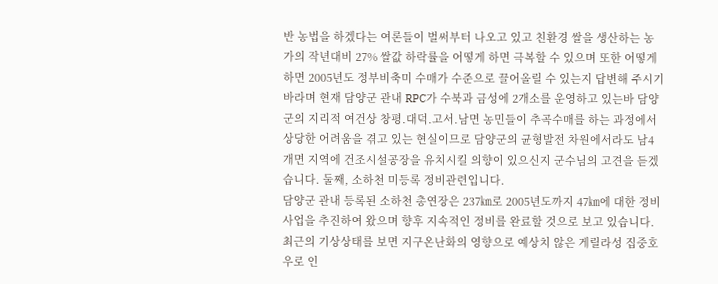반 농법을 하겠다는 여론들이 벌써부터 나오고 있고 친환경 쌀을 생산하는 농가의 작년대비 27% 쌀값 하락률을 어떻게 하면 극복할 수 있으며 또한 어떻게 하면 2005년도 정부비축미 수매가 수준으로 끌어올릴 수 있는지 답변해 주시기 바라며 현재 담양군 관내 RPC가 수북과 금성에 2개소를 운영하고 있는바 담양군의 지리적 여건상 창평․대덕․고서․남면 농민들이 추곡수매를 하는 과정에서 상당한 어려움을 겪고 있는 현실이므로 담양군의 균형발전 차원에서라도 남4개면 지역에 건조시설공장을 유치시킬 의향이 있으신지 군수님의 고견을 듣겠습니다. 둘째, 소하천 미등록 정비관련입니다.
담양군 관내 등록된 소하천 총연장은 237㎞로 2005년도까지 47㎞에 대한 정비사업을 추진하여 왔으며 향후 지속적인 정비를 완료할 것으로 보고 있습니다. 최근의 기상상태를 보면 지구온난화의 영향으로 예상치 않은 게릴라성 집중호우로 인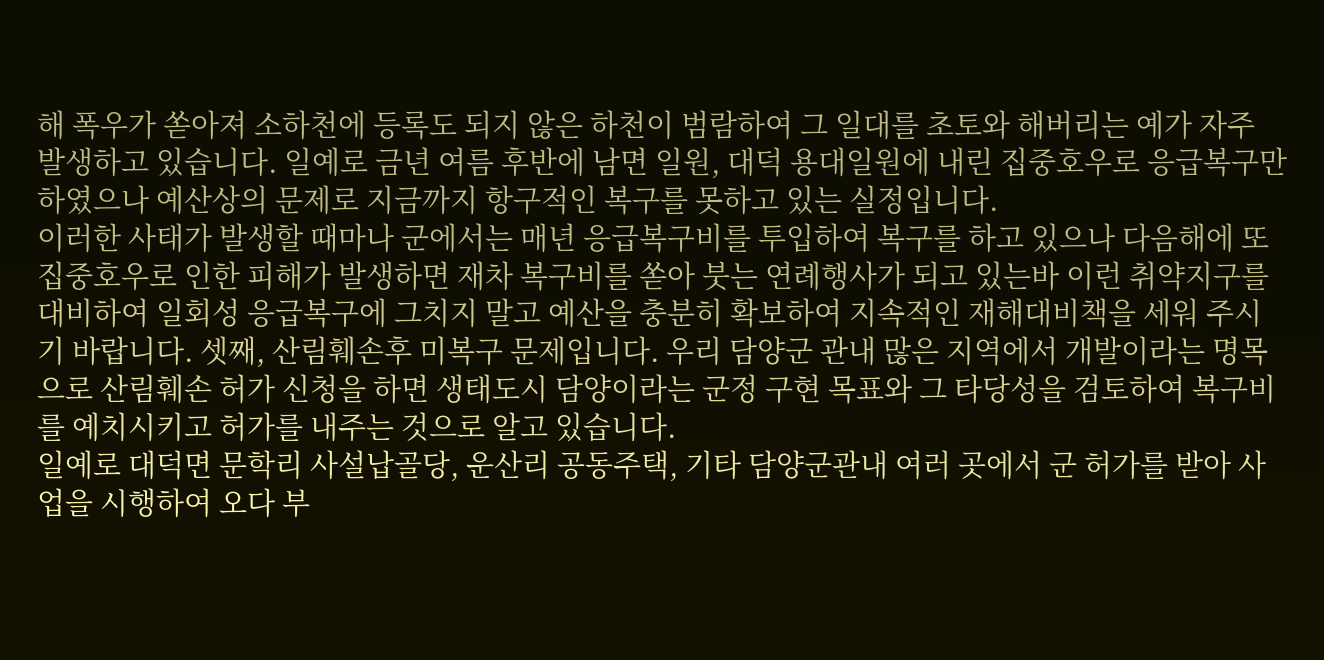해 폭우가 쏟아져 소하천에 등록도 되지 않은 하천이 범람하여 그 일대를 초토와 해버리는 예가 자주 발생하고 있습니다. 일예로 금년 여름 후반에 남면 일원, 대덕 용대일원에 내린 집중호우로 응급복구만 하였으나 예산상의 문제로 지금까지 항구적인 복구를 못하고 있는 실정입니다.
이러한 사태가 발생할 때마나 군에서는 매년 응급복구비를 투입하여 복구를 하고 있으나 다음해에 또 집중호우로 인한 피해가 발생하면 재차 복구비를 쏟아 붓는 연례행사가 되고 있는바 이런 취약지구를 대비하여 일회성 응급복구에 그치지 말고 예산을 충분히 확보하여 지속적인 재해대비책을 세워 주시기 바랍니다. 셋째, 산림훼손후 미복구 문제입니다. 우리 담양군 관내 많은 지역에서 개발이라는 명목으로 산림훼손 허가 신청을 하면 생태도시 담양이라는 군정 구현 목표와 그 타당성을 검토하여 복구비를 예치시키고 허가를 내주는 것으로 알고 있습니다.
일예로 대덕면 문학리 사설납골당, 운산리 공동주택, 기타 담양군관내 여러 곳에서 군 허가를 받아 사업을 시행하여 오다 부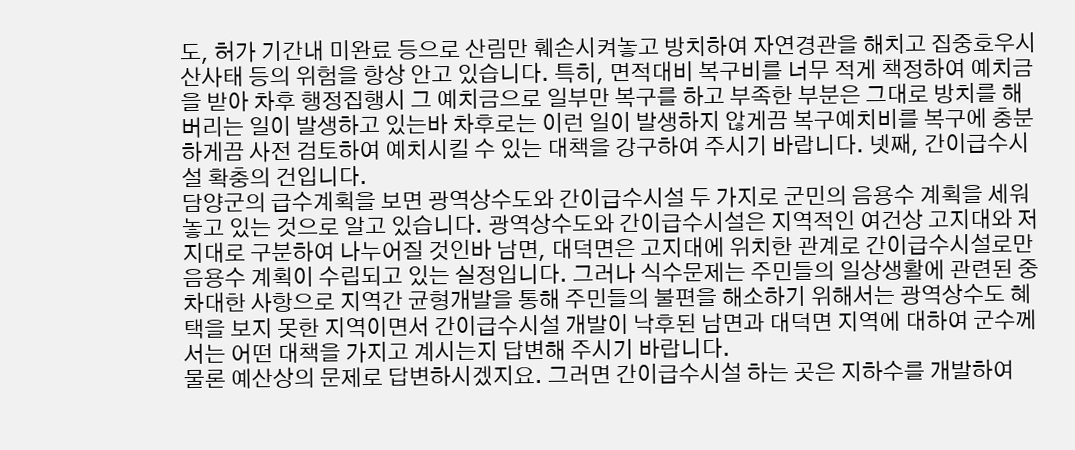도, 허가 기간내 미완료 등으로 산림만 훼손시켜놓고 방치하여 자연경관을 해치고 집중호우시 산사태 등의 위험을 항상 안고 있습니다. 특히, 면적대비 복구비를 너무 적게 책정하여 예치금을 받아 차후 행정집행시 그 예치금으로 일부만 복구를 하고 부족한 부분은 그대로 방치를 해버리는 일이 발생하고 있는바 차후로는 이런 일이 발생하지 않게끔 복구예치비를 복구에 충분하게끔 사전 검토하여 예치시킬 수 있는 대책을 강구하여 주시기 바랍니다. 넷째, 간이급수시설 확충의 건입니다.
담양군의 급수계획을 보면 광역상수도와 간이급수시설 두 가지로 군민의 음용수 계획을 세워놓고 있는 것으로 알고 있습니다. 광역상수도와 간이급수시설은 지역적인 여건상 고지대와 저지대로 구분하여 나누어질 것인바 남면, 대덕면은 고지대에 위치한 관계로 간이급수시설로만 음용수 계획이 수립되고 있는 실정입니다. 그러나 식수문제는 주민들의 일상생활에 관련된 중차대한 사항으로 지역간 균형개발을 통해 주민들의 불편을 해소하기 위해서는 광역상수도 혜택을 보지 못한 지역이면서 간이급수시설 개발이 낙후된 남면과 대덕면 지역에 대하여 군수께서는 어떤 대책을 가지고 계시는지 답변해 주시기 바랍니다.
물론 예산상의 문제로 답변하시겠지요. 그러면 간이급수시설 하는 곳은 지하수를 개발하여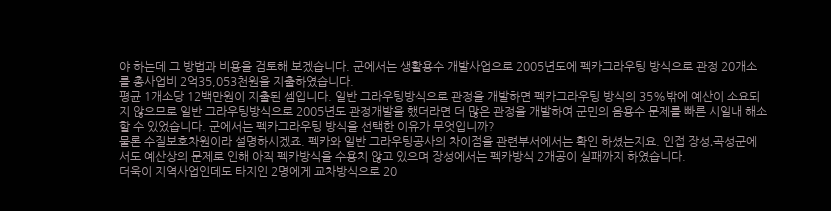야 하는데 그 방법과 비용을 검토해 보겠습니다. 군에서는 생활용수 개발사업으로 2005년도에 펙카그라우팅 방식으로 관정 20개소를 총사업비 2억35,053천원을 지출하였습니다.
평균 1개소당 12백만원이 지출된 셈입니다. 일반 그라우팅방식으로 관정을 개발하면 펙카그라우팅 방식의 35%밖에 예산이 소요되지 않으므로 일반 그라우팅방식으로 2005년도 관정개발을 했더라면 더 많은 관정을 개발하여 군민의 음용수 문제를 빠른 시일내 해소할 수 있었습니다. 군에서는 펙카그라우팅 방식을 선택한 이유가 무엇입니까?
물론 수질보호차원이라 설명하시겠죠. 펙카와 일반 그라우팅공사의 차이점을 관련부서에서는 확인 하셨는지요. 인접 장성․곡성군에서도 예산상의 문제로 인해 아직 펙카방식을 수용치 않고 있으며 장성에서는 펙카방식 2개공이 실패까지 하였습니다.
더욱이 지역사업인데도 타지인 2명에게 교차방식으로 20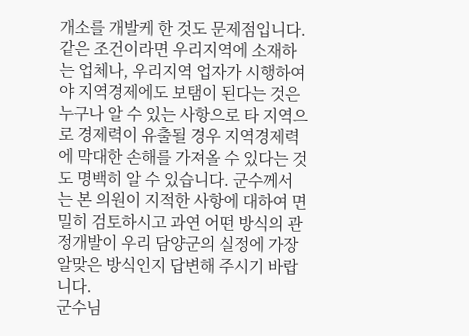개소를 개발케 한 것도 문제점입니다. 같은 조건이라면 우리지역에 소재하는 업체나, 우리지역 업자가 시행하여야 지역경제에도 보탬이 된다는 것은 누구나 알 수 있는 사항으로 타 지역으로 경제력이 유출될 경우 지역경제력에 막대한 손해를 가져올 수 있다는 것도 명백히 알 수 있습니다. 군수께서는 본 의원이 지적한 사항에 대하여 면밀히 검토하시고 과연 어떤 방식의 관정개발이 우리 담양군의 실정에 가장 알맞은 방식인지 답변해 주시기 바랍니다.
군수님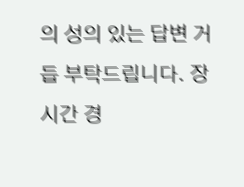의 성의 있는 답변 거듭 부탁드립니다. 장시간 경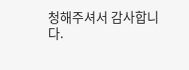청해주셔서 감사합니다.